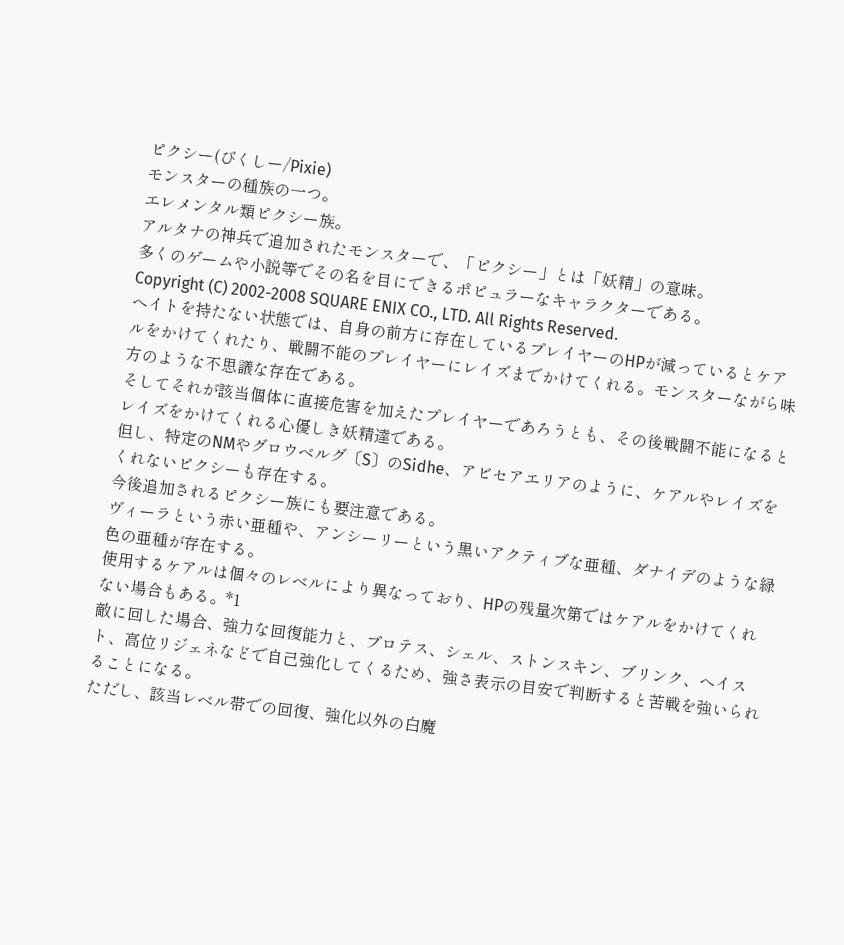ピクシー(ぴくしー/Pixie)
モンスターの種族の一つ。
エレメンタル類ピクシー族。
アルタナの神兵で追加されたモンスターで、「ピクシー」とは「妖精」の意味。
多くのゲームや小説等でその名を目にできるポピュラーなキャラクターである。
Copyright (C) 2002-2008 SQUARE ENIX CO., LTD. All Rights Reserved.
ヘイトを持たない状態では、自身の前方に存在しているプレイヤーのHPが減っているとケアルをかけてくれたり、戦闘不能のプレイヤーにレイズまでかけてくれる。モンスターながら味方のような不思議な存在である。
そしてそれが該当個体に直接危害を加えたプレイヤーであろうとも、その後戦闘不能になるとレイズをかけてくれる心優しき妖精達である。
但し、特定のNMやグロウベルグ〔S〕のSidhe、アビセアエリアのように、ケアルやレイズをくれないピクシーも存在する。
今後追加されるピクシー族にも要注意である。
ヴィーラという赤い亜種や、アンシーリーという黒いアクティブな亜種、ダナイデのような緑色の亜種が存在する。
使用するケアルは個々のレベルにより異なっており、HPの残量次第ではケアルをかけてくれない場合もある。*1
敵に回した場合、強力な回復能力と、プロテス、シェル、ストンスキン、ブリンク、ヘイスト、高位リジェネなどで自己強化してくるため、強さ表示の目安で判断すると苦戦を強いられることになる。
ただし、該当レベル帯での回復、強化以外の白魔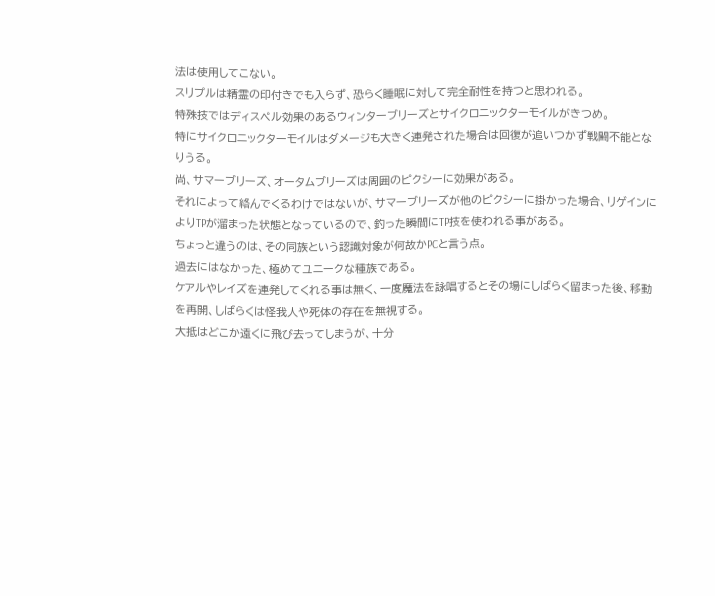法は使用してこない。
スリプルは精霊の印付きでも入らず、恐らく睡眠に対して完全耐性を持つと思われる。
特殊技ではディスペル効果のあるウィンターブリーズとサイクロニックターモイルがきつめ。
特にサイクロニックターモイルはダメージも大きく連発された場合は回復が追いつかず戦闘不能となりうる。
尚、サマーブリーズ、オータムブリーズは周囲のピクシーに効果がある。
それによって絡んでくるわけではないが、サマーブリーズが他のピクシーに掛かった場合、リゲインによりTPが溜まった状態となっているので、釣った瞬間にTP技を使われる事がある。
ちょっと違うのは、その同族という認識対象が何故かPCと言う点。
過去にはなかった、極めてユニークな種族である。
ケアルやレイズを連発してくれる事は無く、一度魔法を詠唱するとその場にしばらく留まった後、移動を再開、しばらくは怪我人や死体の存在を無視する。
大抵はどこか遠くに飛び去ってしまうが、十分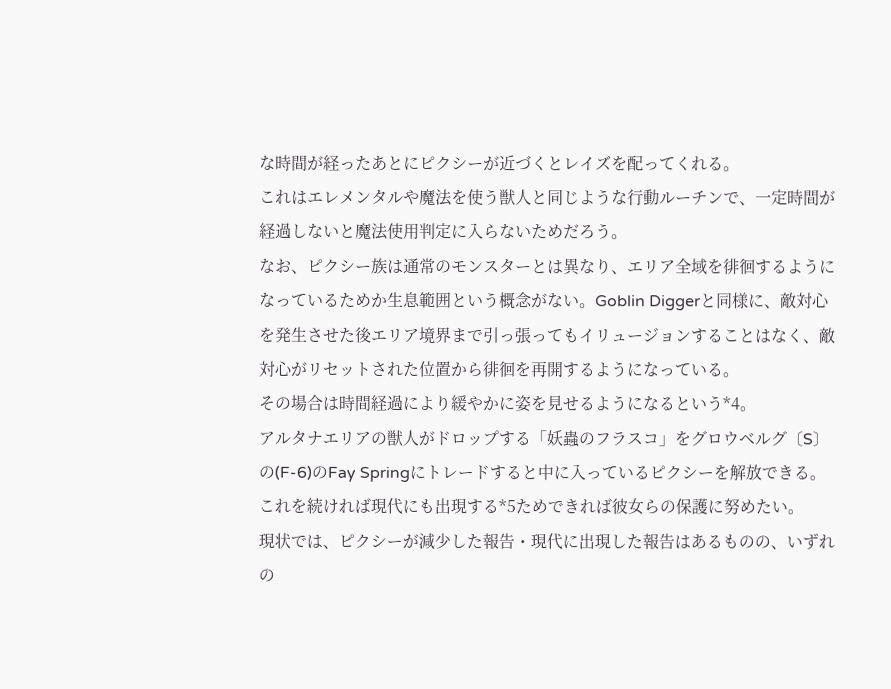な時間が経ったあとにピクシーが近づくとレイズを配ってくれる。
これはエレメンタルや魔法を使う獣人と同じような行動ルーチンで、一定時間が経過しないと魔法使用判定に入らないためだろう。
なお、ピクシー族は通常のモンスターとは異なり、エリア全域を徘徊するようになっているためか生息範囲という概念がない。Goblin Diggerと同様に、敵対心を発生させた後エリア境界まで引っ張ってもイリュージョンすることはなく、敵対心がリセットされた位置から徘徊を再開するようになっている。
その場合は時間経過により緩やかに姿を見せるようになるという*4。
アルタナエリアの獣人がドロップする「妖蟲のフラスコ」をグロウベルグ〔S〕の(F-6)のFay Springにトレードすると中に入っているピクシーを解放できる。
これを続ければ現代にも出現する*5ためできれば彼女らの保護に努めたい。
現状では、ピクシーが減少した報告・現代に出現した報告はあるものの、いずれの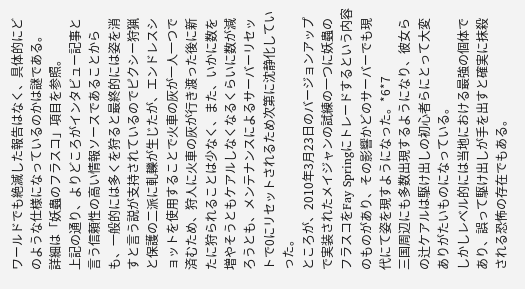ワールドでも絶滅した報告はなく、具体的にどのような仕様になっているのかは謎である。
詳細は「妖蟲のフラスコ」項目を参照。
上記の通り、よりどころがインタビュー記事と言う信頼性の高い情報ソースであることからも、一般的には多くを狩ると最終的には姿を消すと言う説が支持されているのでピクシー狩猟と保護の二派に軋轢が生じたが、エンドレスショットを使用することで火車の灰が一人一つで済むため、狩人に火車の灰が行き渡った後に新たに狩られることは少なく、また、いかに数を増やそうともケアルしなくなるくらいに数が減ろうとも、メンテナンスによるサーバーリセットで0にリセットされるため次第に沈静化していった。
ところが、2010年3月23日のバージョンアップで実装されたメイジャンの試練の一つに妖蟲のフラスコをFay Springにトレードするという内容のものがあり、その影響かどのサーバーでも現代にて姿を現すようになった。*6*7
三国周辺にも多数出現するようになり、彼女らの辻ケアルは駆け出しの初心者らにとって大変ありがたいものになっている。
しかしレベル的には当地における最強の個体であり、誤って駆け出しが手を出すと確実に抹殺される恐怖の存在でもある。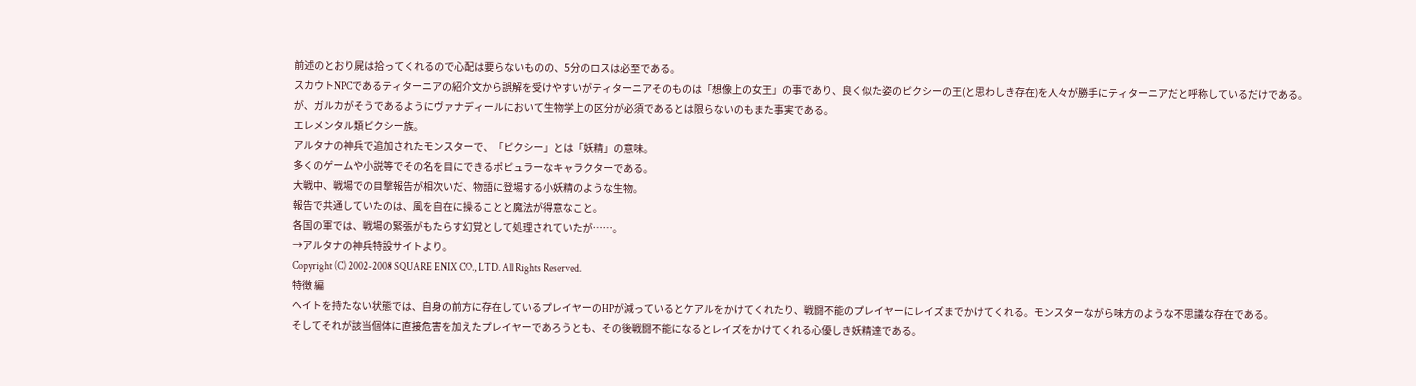前述のとおり屍は拾ってくれるので心配は要らないものの、5分のロスは必至である。
スカウトNPCであるティターニアの紹介文から誤解を受けやすいがティターニアそのものは「想像上の女王」の事であり、良く似た姿のピクシーの王(と思わしき存在)を人々が勝手にティターニアだと呼称しているだけである。
が、ガルカがそうであるようにヴァナディールにおいて生物学上の区分が必須であるとは限らないのもまた事実である。
エレメンタル類ピクシー族。
アルタナの神兵で追加されたモンスターで、「ピクシー」とは「妖精」の意味。
多くのゲームや小説等でその名を目にできるポピュラーなキャラクターである。
大戦中、戦場での目撃報告が相次いだ、物語に登場する小妖精のような生物。
報告で共通していたのは、風を自在に操ることと魔法が得意なこと。
各国の軍では、戦場の緊張がもたらす幻覚として処理されていたが……。
→アルタナの神兵特設サイトより。
Copyright (C) 2002-2008 SQUARE ENIX CO., LTD. All Rights Reserved.
特徴 編
ヘイトを持たない状態では、自身の前方に存在しているプレイヤーのHPが減っているとケアルをかけてくれたり、戦闘不能のプレイヤーにレイズまでかけてくれる。モンスターながら味方のような不思議な存在である。
そしてそれが該当個体に直接危害を加えたプレイヤーであろうとも、その後戦闘不能になるとレイズをかけてくれる心優しき妖精達である。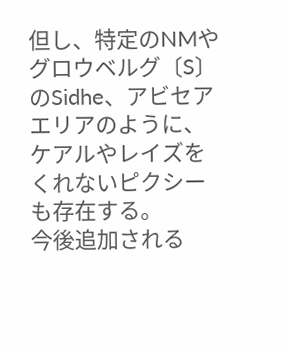但し、特定のNMやグロウベルグ〔S〕のSidhe、アビセアエリアのように、ケアルやレイズをくれないピクシーも存在する。
今後追加される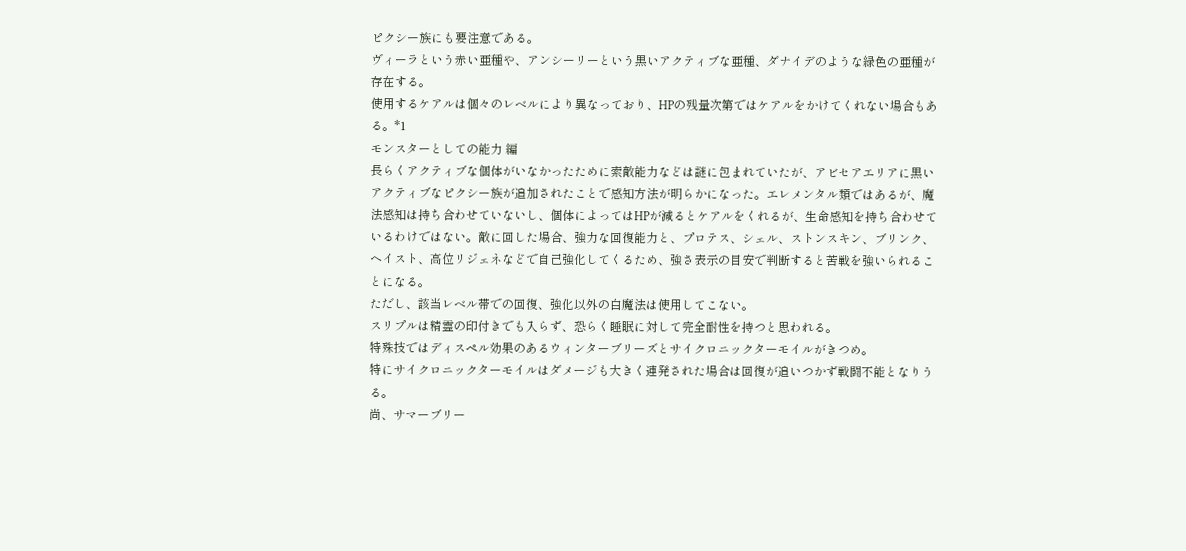ピクシー族にも要注意である。
ヴィーラという赤い亜種や、アンシーリーという黒いアクティブな亜種、ダナイデのような緑色の亜種が存在する。
使用するケアルは個々のレベルにより異なっており、HPの残量次第ではケアルをかけてくれない場合もある。*1
モンスターとしての能力 編
長らくアクティブな個体がいなかったために索敵能力などは謎に包まれていたが、アビセアエリアに黒いアクティブなピクシー族が追加されたことで感知方法が明らかになった。エレメンタル類ではあるが、魔法感知は持ち合わせていないし、個体によってはHPが減るとケアルをくれるが、生命感知を持ち合わせているわけではない。敵に回した場合、強力な回復能力と、プロテス、シェル、ストンスキン、ブリンク、ヘイスト、高位リジェネなどで自己強化してくるため、強さ表示の目安で判断すると苦戦を強いられることになる。
ただし、該当レベル帯での回復、強化以外の白魔法は使用してこない。
スリプルは精霊の印付きでも入らず、恐らく睡眠に対して完全耐性を持つと思われる。
特殊技ではディスペル効果のあるウィンターブリーズとサイクロニックターモイルがきつめ。
特にサイクロニックターモイルはダメージも大きく連発された場合は回復が追いつかず戦闘不能となりうる。
尚、サマーブリー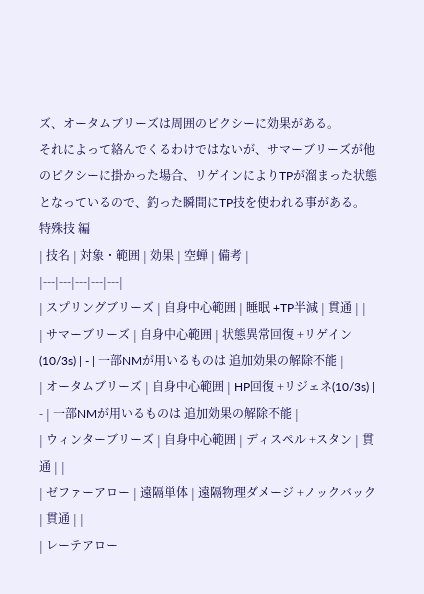ズ、オータムブリーズは周囲のピクシーに効果がある。
それによって絡んでくるわけではないが、サマーブリーズが他のピクシーに掛かった場合、リゲインによりTPが溜まった状態となっているので、釣った瞬間にTP技を使われる事がある。
特殊技 編
| 技名 | 対象・範囲 | 効果 | 空蝉 | 備考 |
|---|---|---|---|---|
| スプリングブリーズ | 自身中心範囲 | 睡眠 +TP半減 | 貫通 | |
| サマーブリーズ | 自身中心範囲 | 状態異常回復 +リゲイン(10/3s) | - | 一部NMが用いるものは 追加効果の解除不能 |
| オータムブリーズ | 自身中心範囲 | HP回復 +リジェネ(10/3s) | - | 一部NMが用いるものは 追加効果の解除不能 |
| ウィンターブリーズ | 自身中心範囲 | ディスペル +スタン | 貫通 | |
| ゼファーアロー | 遠隔単体 | 遠隔物理ダメージ +ノックバック | 貫通 | |
| レーテアロー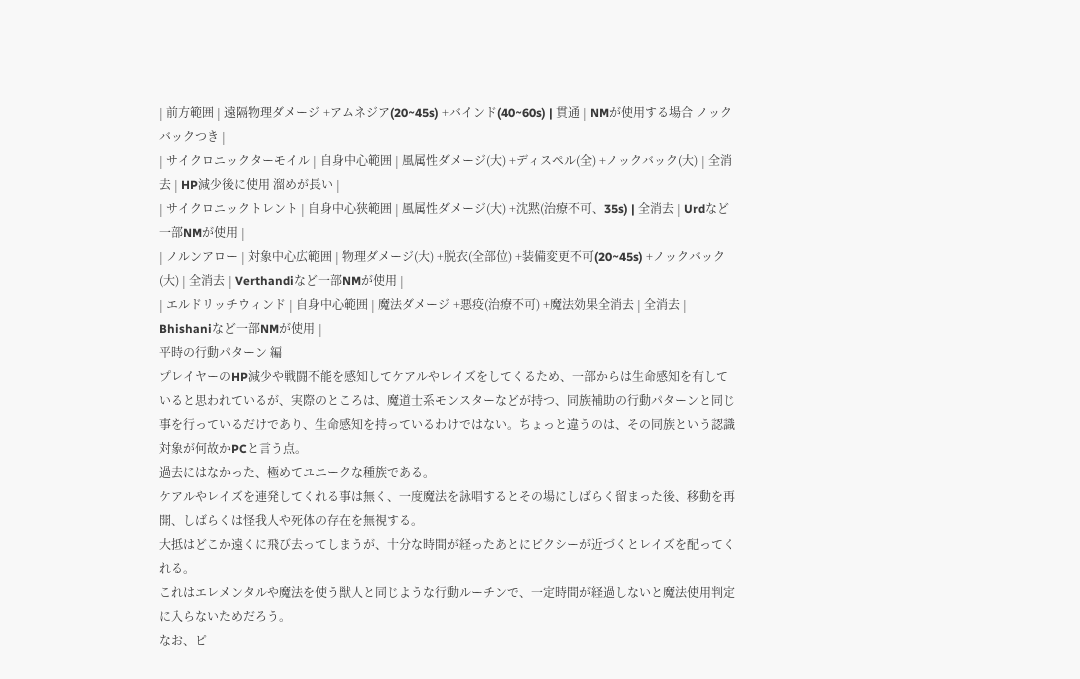| 前方範囲 | 遠隔物理ダメージ +アムネジア(20~45s) +バインド(40~60s) | 貫通 | NMが使用する場合 ノックバックつき |
| サイクロニックターモイル | 自身中心範囲 | 風属性ダメージ(大) +ディスペル(全) +ノックバック(大) | 全消去 | HP減少後に使用 溜めが長い |
| サイクロニックトレント | 自身中心狭範囲 | 風属性ダメージ(大) +沈黙(治療不可、35s) | 全消去 | Urdなど一部NMが使用 |
| ノルンアロー | 対象中心広範囲 | 物理ダメージ(大) +脱衣(全部位) +装備変更不可(20~45s) +ノックバック(大) | 全消去 | Verthandiなど一部NMが使用 |
| エルドリッチウィンド | 自身中心範囲 | 魔法ダメージ +悪疫(治療不可) +魔法効果全消去 | 全消去 | Bhishaniなど一部NMが使用 |
平時の行動パターン 編
プレイヤーのHP減少や戦闘不能を感知してケアルやレイズをしてくるため、一部からは生命感知を有していると思われているが、実際のところは、魔道士系モンスターなどが持つ、同族補助の行動パターンと同じ事を行っているだけであり、生命感知を持っているわけではない。ちょっと違うのは、その同族という認識対象が何故かPCと言う点。
過去にはなかった、極めてユニークな種族である。
ケアルやレイズを連発してくれる事は無く、一度魔法を詠唱するとその場にしばらく留まった後、移動を再開、しばらくは怪我人や死体の存在を無視する。
大抵はどこか遠くに飛び去ってしまうが、十分な時間が経ったあとにピクシーが近づくとレイズを配ってくれる。
これはエレメンタルや魔法を使う獣人と同じような行動ルーチンで、一定時間が経過しないと魔法使用判定に入らないためだろう。
なお、ピ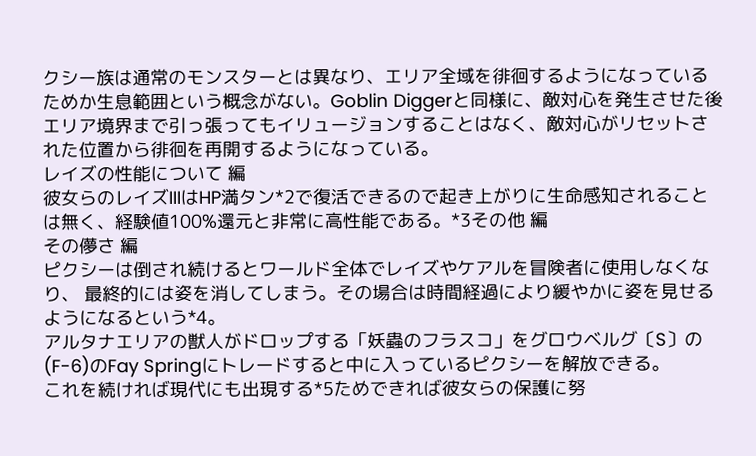クシー族は通常のモンスターとは異なり、エリア全域を徘徊するようになっているためか生息範囲という概念がない。Goblin Diggerと同様に、敵対心を発生させた後エリア境界まで引っ張ってもイリュージョンすることはなく、敵対心がリセットされた位置から徘徊を再開するようになっている。
レイズの性能について 編
彼女らのレイズIIIはHP満タン*2で復活できるので起き上がりに生命感知されることは無く、経験値100%還元と非常に高性能である。*3その他 編
その儚さ 編
ピクシーは倒され続けるとワールド全体でレイズやケアルを冒険者に使用しなくなり、 最終的には姿を消してしまう。その場合は時間経過により緩やかに姿を見せるようになるという*4。
アルタナエリアの獣人がドロップする「妖蟲のフラスコ」をグロウベルグ〔S〕の(F-6)のFay Springにトレードすると中に入っているピクシーを解放できる。
これを続ければ現代にも出現する*5ためできれば彼女らの保護に努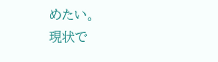めたい。
現状で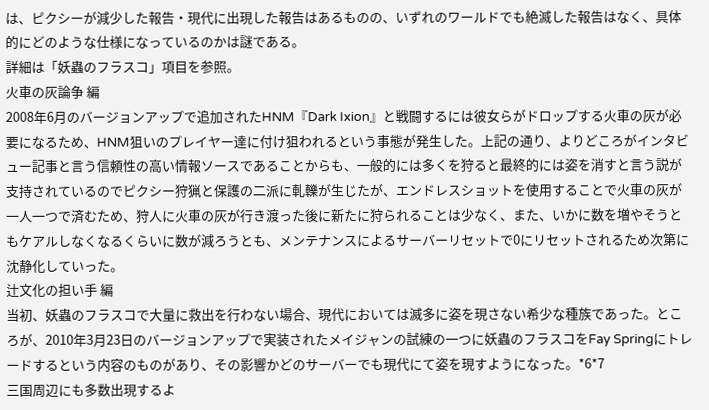は、ピクシーが減少した報告・現代に出現した報告はあるものの、いずれのワールドでも絶滅した報告はなく、具体的にどのような仕様になっているのかは謎である。
詳細は「妖蟲のフラスコ」項目を参照。
火車の灰論争 編
2008年6月のバージョンアップで追加されたHNM『Dark Ixion』と戦闘するには彼女らがドロップする火車の灰が必要になるため、HNM狙いのプレイヤー達に付け狙われるという事態が発生した。上記の通り、よりどころがインタビュー記事と言う信頼性の高い情報ソースであることからも、一般的には多くを狩ると最終的には姿を消すと言う説が支持されているのでピクシー狩猟と保護の二派に軋轢が生じたが、エンドレスショットを使用することで火車の灰が一人一つで済むため、狩人に火車の灰が行き渡った後に新たに狩られることは少なく、また、いかに数を増やそうともケアルしなくなるくらいに数が減ろうとも、メンテナンスによるサーバーリセットで0にリセットされるため次第に沈静化していった。
辻文化の担い手 編
当初、妖蟲のフラスコで大量に救出を行わない場合、現代においては滅多に姿を現さない希少な種族であった。ところが、2010年3月23日のバージョンアップで実装されたメイジャンの試練の一つに妖蟲のフラスコをFay Springにトレードするという内容のものがあり、その影響かどのサーバーでも現代にて姿を現すようになった。*6*7
三国周辺にも多数出現するよ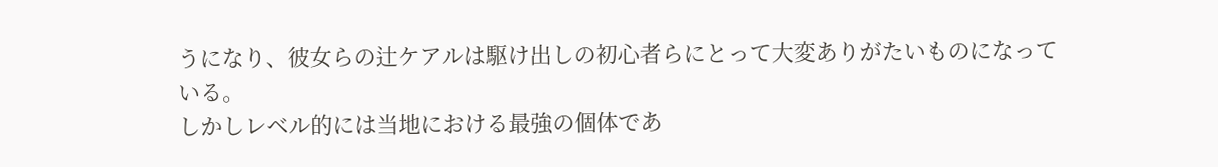うになり、彼女らの辻ケアルは駆け出しの初心者らにとって大変ありがたいものになっている。
しかしレベル的には当地における最強の個体であ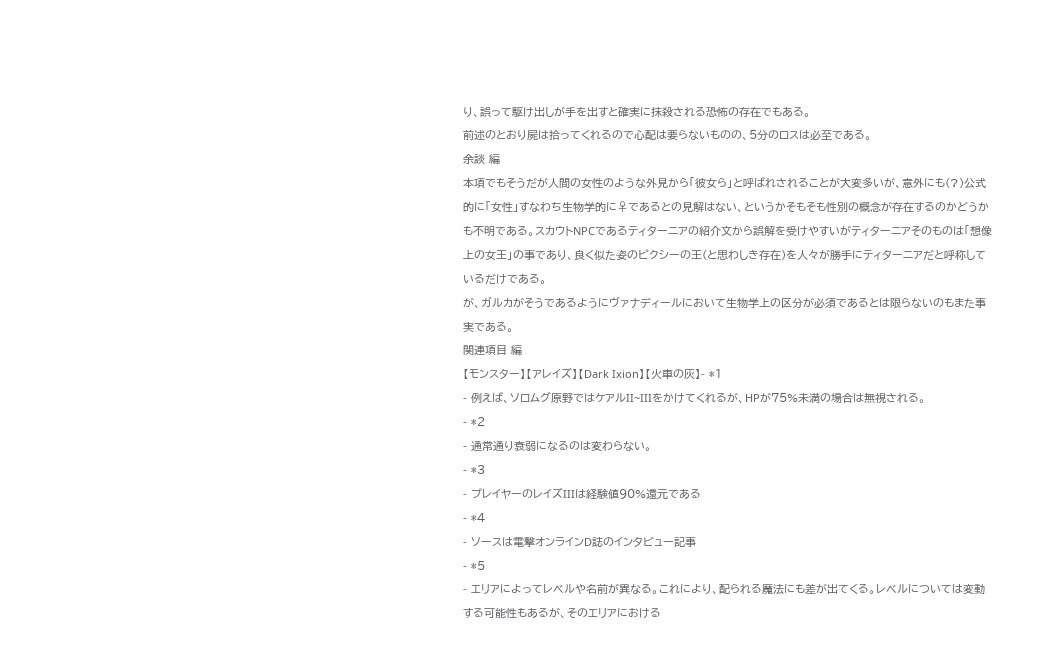り、誤って駆け出しが手を出すと確実に抹殺される恐怖の存在でもある。
前述のとおり屍は拾ってくれるので心配は要らないものの、5分のロスは必至である。
余談 編
本項でもそうだが人間の女性のような外見から「彼女ら」と呼ばれされることが大変多いが、意外にも(?)公式的に「女性」すなわち生物学的に♀であるとの見解はない、というかそもそも性別の概念が存在するのかどうかも不明である。スカウトNPCであるティターニアの紹介文から誤解を受けやすいがティターニアそのものは「想像上の女王」の事であり、良く似た姿のピクシーの王(と思わしき存在)を人々が勝手にティターニアだと呼称しているだけである。
が、ガルカがそうであるようにヴァナディールにおいて生物学上の区分が必須であるとは限らないのもまた事実である。
関連項目 編
【モンスター】【アレイズ】【Dark Ixion】【火車の灰】- *1
- 例えば、ソロムグ原野ではケアルII~IIIをかけてくれるが、HPが75%未満の場合は無視される。
- *2
- 通常通り衰弱になるのは変わらない。
- *3
- プレイヤーのレイズIIIは経験値90%還元である
- *4
- ソースは電撃オンラインD誌のインタビュー記事
- *5
- エリアによってレベルや名前が異なる。これにより、配られる魔法にも差が出てくる。レベルについては変動する可能性もあるが、そのエリアにおける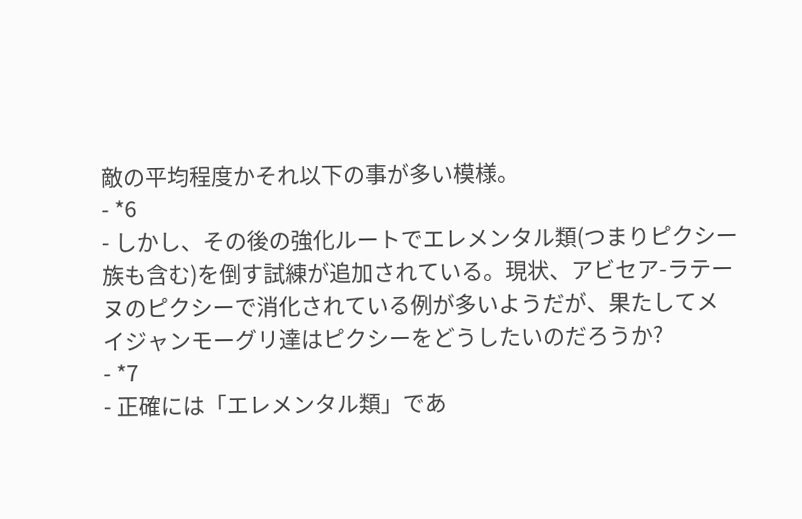敵の平均程度かそれ以下の事が多い模様。
- *6
- しかし、その後の強化ルートでエレメンタル類(つまりピクシー族も含む)を倒す試練が追加されている。現状、アビセア-ラテーヌのピクシーで消化されている例が多いようだが、果たしてメイジャンモーグリ達はピクシーをどうしたいのだろうか?
- *7
- 正確には「エレメンタル類」であ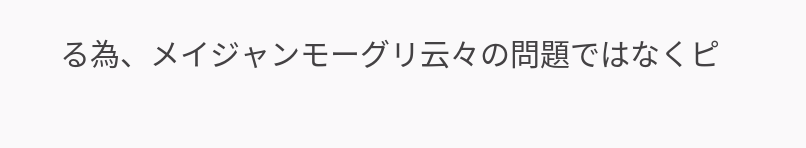る為、メイジャンモーグリ云々の問題ではなくピ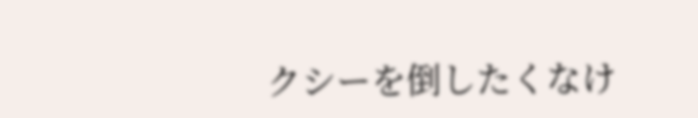クシーを倒したくなけ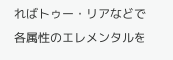ればトゥー・リアなどで各属性のエレメンタルを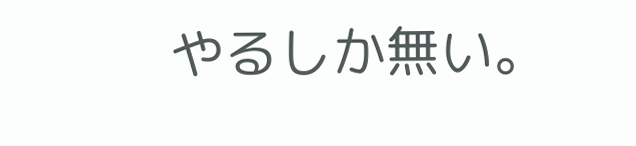やるしか無い。